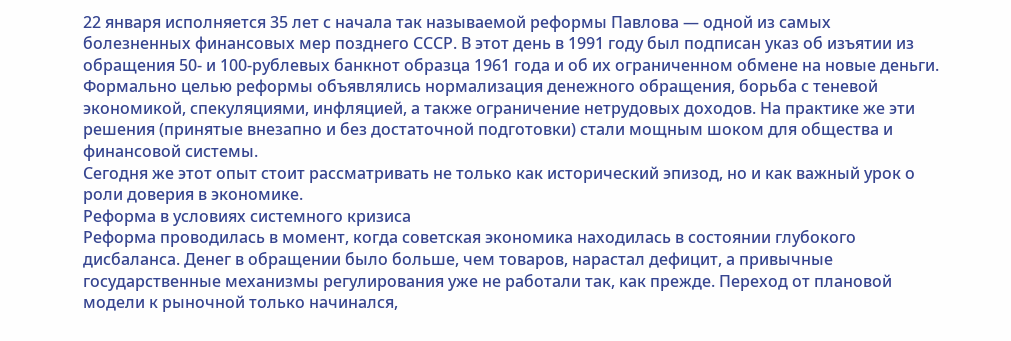22 января исполняется 35 лет с начала так называемой реформы Павлова — одной из самых болезненных финансовых мер позднего СССР. В этот день в 1991 году был подписан указ об изъятии из обращения 50- и 100-рублевых банкнот образца 1961 года и об их ограниченном обмене на новые деньги.
Формально целью реформы объявлялись нормализация денежного обращения, борьба с теневой экономикой, спекуляциями, инфляцией, а также ограничение нетрудовых доходов. На практике же эти решения (принятые внезапно и без достаточной подготовки) стали мощным шоком для общества и финансовой системы.
Сегодня же этот опыт стоит рассматривать не только как исторический эпизод, но и как важный урок о роли доверия в экономике.
Реформа в условиях системного кризиса
Реформа проводилась в момент, когда советская экономика находилась в состоянии глубокого дисбаланса. Денег в обращении было больше, чем товаров, нарастал дефицит, а привычные государственные механизмы регулирования уже не работали так, как прежде. Переход от плановой модели к рыночной только начинался,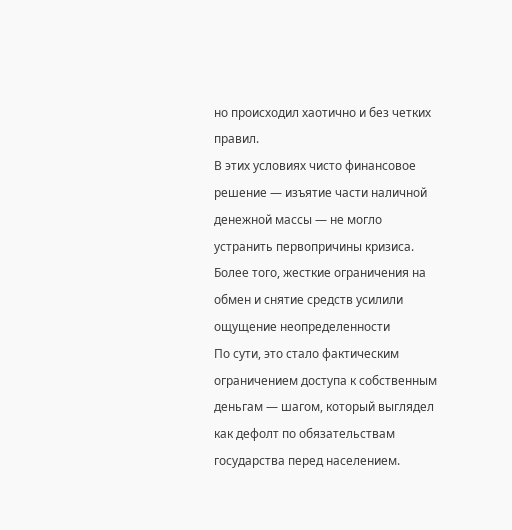но происходил хаотично и без четких правил.
В этих условиях чисто финансовое решение — изъятие части наличной денежной массы — не могло устранить первопричины кризиса. Более того, жесткие ограничения на обмен и снятие средств усилили ощущение неопределенности
По сути, это стало фактическим ограничением доступа к собственным деньгам — шагом, который выглядел как дефолт по обязательствам государства перед населением.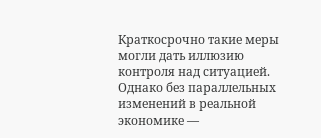Краткосрочно такие меры могли дать иллюзию контроля над ситуацией. Однако без параллельных изменений в реальной экономике —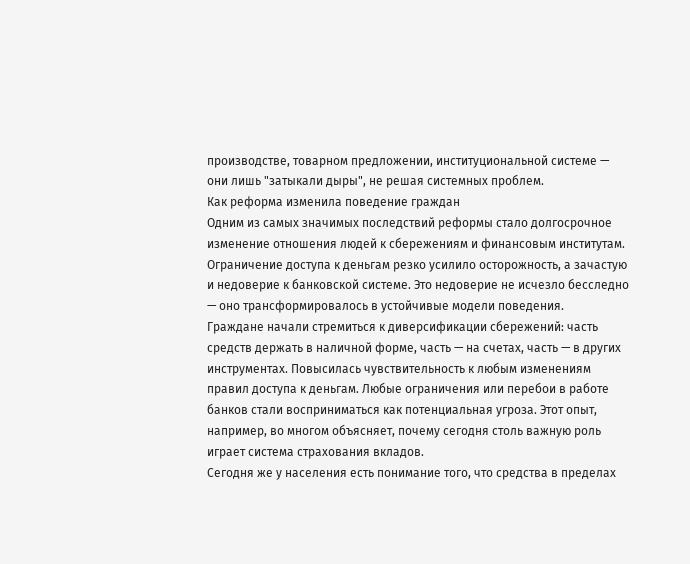производстве, товарном предложении, институциональной системе — они лишь "затыкали дыры", не решая системных проблем.
Как реформа изменила поведение граждан
Одним из самых значимых последствий реформы стало долгосрочное изменение отношения людей к сбережениям и финансовым институтам. Ограничение доступа к деньгам резко усилило осторожность, а зачастую и недоверие к банковской системе. Это недоверие не исчезло бесследно — оно трансформировалось в устойчивые модели поведения.
Граждане начали стремиться к диверсификации сбережений: часть средств держать в наличной форме, часть — на счетах, часть — в других инструментах. Повысилась чувствительность к любым изменениям правил доступа к деньгам. Любые ограничения или перебои в работе банков стали восприниматься как потенциальная угроза. Этот опыт, например, во многом объясняет, почему сегодня столь важную роль играет система страхования вкладов.
Сегодня же у населения есть понимание того, что средства в пределах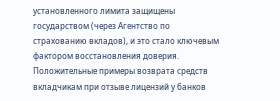установленного лимита защищены государством (через Агентство по страхованию вкладов), и это стало ключевым фактором восстановления доверия. Положительные примеры возврата средств вкладчикам при отзыве лицензий у банков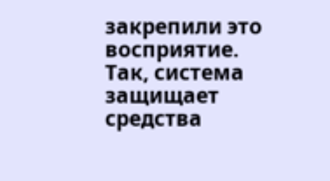закрепили это восприятие.
Так, система защищает средства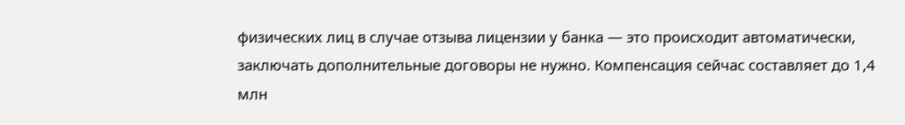физических лиц в случае отзыва лицензии у банка — это происходит автоматически, заключать дополнительные договоры не нужно. Компенсация сейчас составляет до 1,4 млн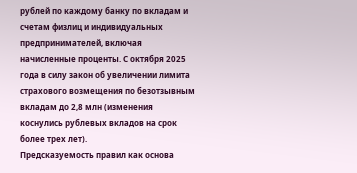рублей по каждому банку по вкладам и счетам физлиц и индивидуальных предпринимателей, включая начисленные проценты. С октября 2025 года в силу закон об увеличении лимита страхового возмещения по безотзывным вкладам до 2,8 млн (изменения коснулись рублевых вкладов на срок более трех лет).
Предсказуемость правил как основа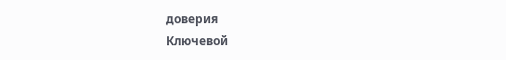доверия
Ключевой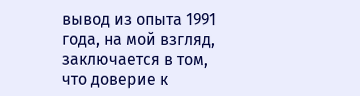вывод из опыта 1991 года, на мой взгляд, заключается в том, что доверие к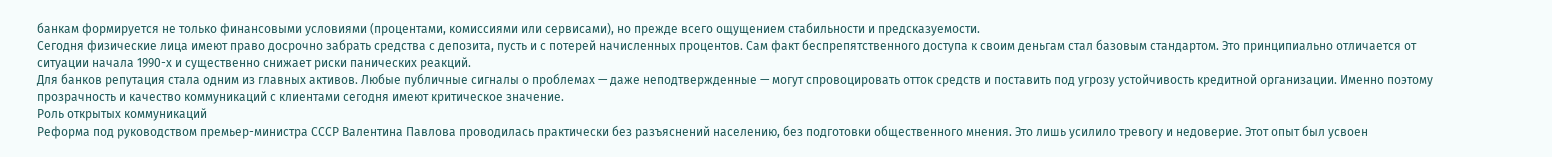банкам формируется не только финансовыми условиями (процентами, комиссиями или сервисами), но прежде всего ощущением стабильности и предсказуемости.
Сегодня физические лица имеют право досрочно забрать средства с депозита, пусть и с потерей начисленных процентов. Сам факт беспрепятственного доступа к своим деньгам стал базовым стандартом. Это принципиально отличается от ситуации начала 1990-х и существенно снижает риски панических реакций.
Для банков репутация стала одним из главных активов. Любые публичные сигналы о проблемах — даже неподтвержденные — могут спровоцировать отток средств и поставить под угрозу устойчивость кредитной организации. Именно поэтому прозрачность и качество коммуникаций с клиентами сегодня имеют критическое значение.
Роль открытых коммуникаций
Реформа под руководством премьер-министра СССР Валентина Павлова проводилась практически без разъяснений населению, без подготовки общественного мнения. Это лишь усилило тревогу и недоверие. Этот опыт был усвоен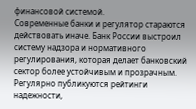финансовой системой.
Современные банки и регулятор стараются действовать иначе. Банк России выстроил систему надзора и нормативного регулирования, которая делает банковский сектор более устойчивым и прозрачным.
Регулярно публикуются рейтинги надежности,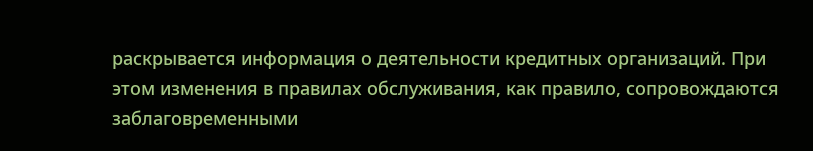раскрывается информация о деятельности кредитных организаций. При этом изменения в правилах обслуживания, как правило, сопровождаются заблаговременными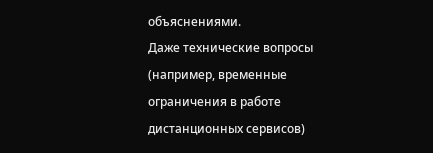объяснениями.
Даже технические вопросы (например, временные ограничения в работе дистанционных сервисов)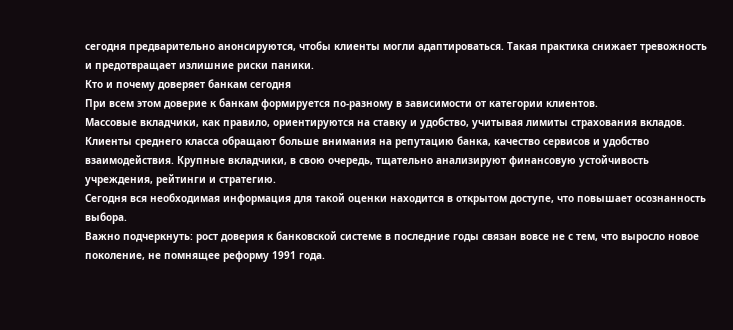сегодня предварительно анонсируются, чтобы клиенты могли адаптироваться. Такая практика снижает тревожность и предотвращает излишние риски паники.
Кто и почему доверяет банкам сегодня
При всем этом доверие к банкам формируется по-разному в зависимости от категории клиентов.
Массовые вкладчики, как правило, ориентируются на ставку и удобство, учитывая лимиты страхования вкладов. Клиенты среднего класса обращают больше внимания на репутацию банка, качество сервисов и удобство взаимодействия. Крупные вкладчики, в свою очередь, тщательно анализируют финансовую устойчивость учреждения, рейтинги и стратегию.
Сегодня вся необходимая информация для такой оценки находится в открытом доступе, что повышает осознанность выбора.
Важно подчеркнуть: рост доверия к банковской системе в последние годы связан вовсе не с тем, что выросло новое поколение, не помнящее реформу 1991 года.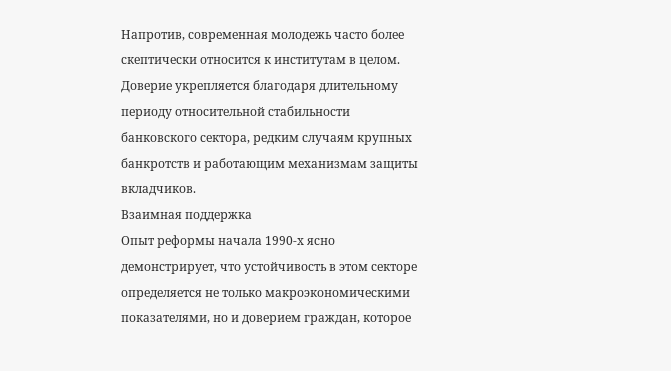Напротив, современная молодежь часто более скептически относится к институтам в целом. Доверие укрепляется благодаря длительному периоду относительной стабильности банковского сектора, редким случаям крупных банкротств и работающим механизмам защиты вкладчиков.
Взаимная поддержка
Опыт реформы начала 1990-х ясно демонстрирует, что устойчивость в этом секторе определяется не только макроэкономическими показателями, но и доверием граждан, которое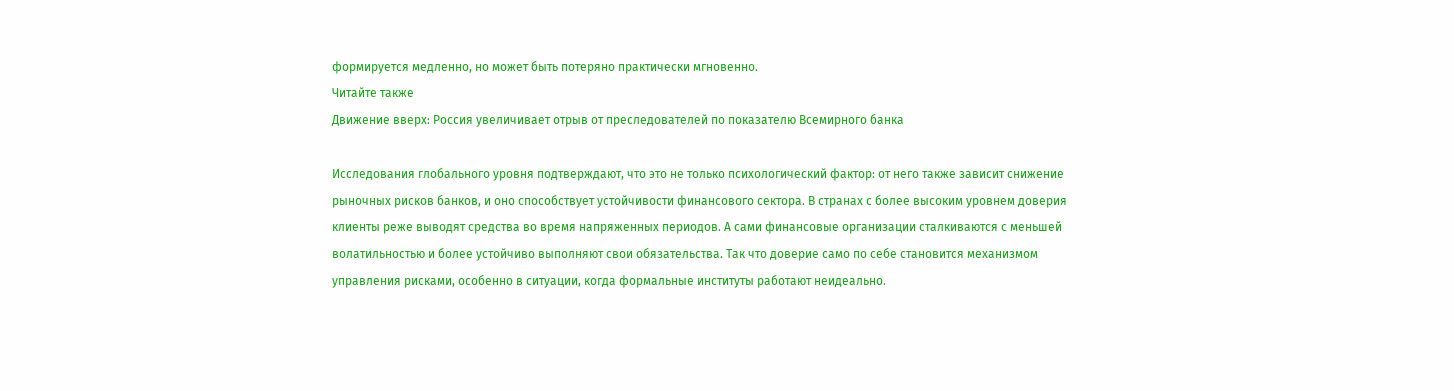формируется медленно, но может быть потеряно практически мгновенно.
Читайте также
Движение вверх: Россия увеличивает отрыв от преследователей по показателю Всемирного банка

Исследования глобального уровня подтверждают, что это не только психологический фактор: от него также зависит снижение рыночных рисков банков, и оно способствует устойчивости финансового сектора. В странах с более высоким уровнем доверия клиенты реже выводят средства во время напряженных периодов. А сами финансовые организации сталкиваются с меньшей волатильностью и более устойчиво выполняют свои обязательства. Так что доверие само по себе становится механизмом управления рисками, особенно в ситуации, когда формальные институты работают неидеально.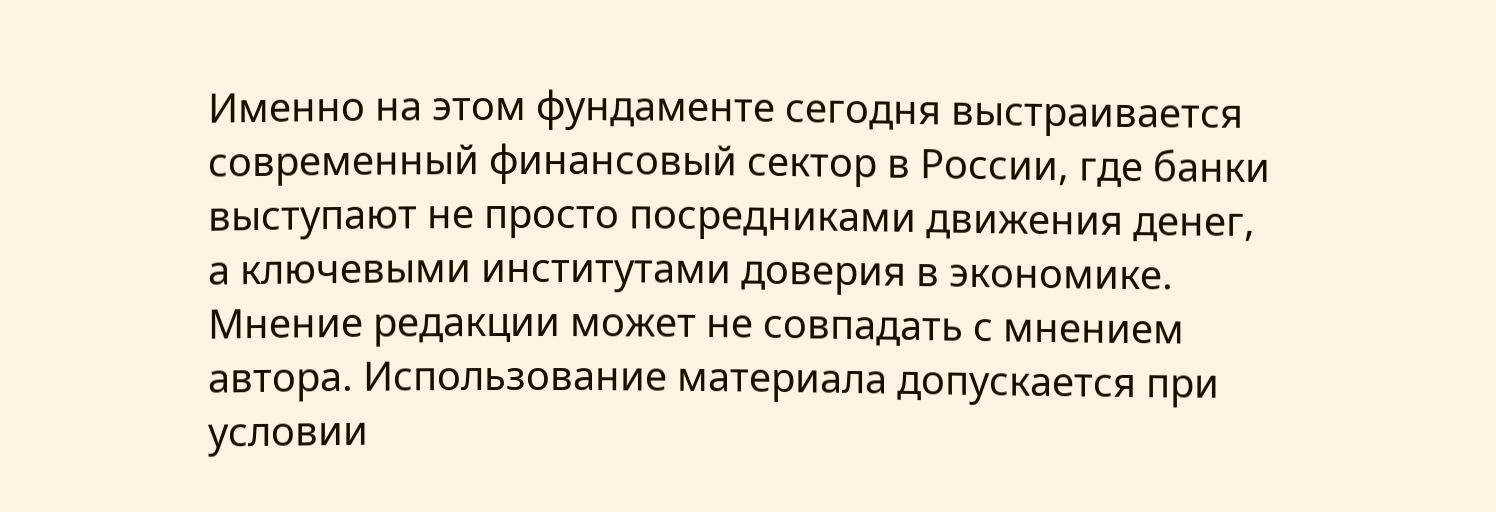Именно на этом фундаменте сегодня выстраивается современный финансовый сектор в России, где банки выступают не просто посредниками движения денег, а ключевыми институтами доверия в экономике.
Мнение редакции может не совпадать с мнением автора. Использование материала допускается при условии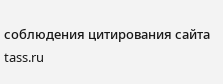соблюдения цитирования сайта tass.ru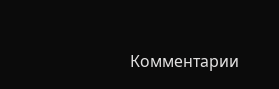Комментарии